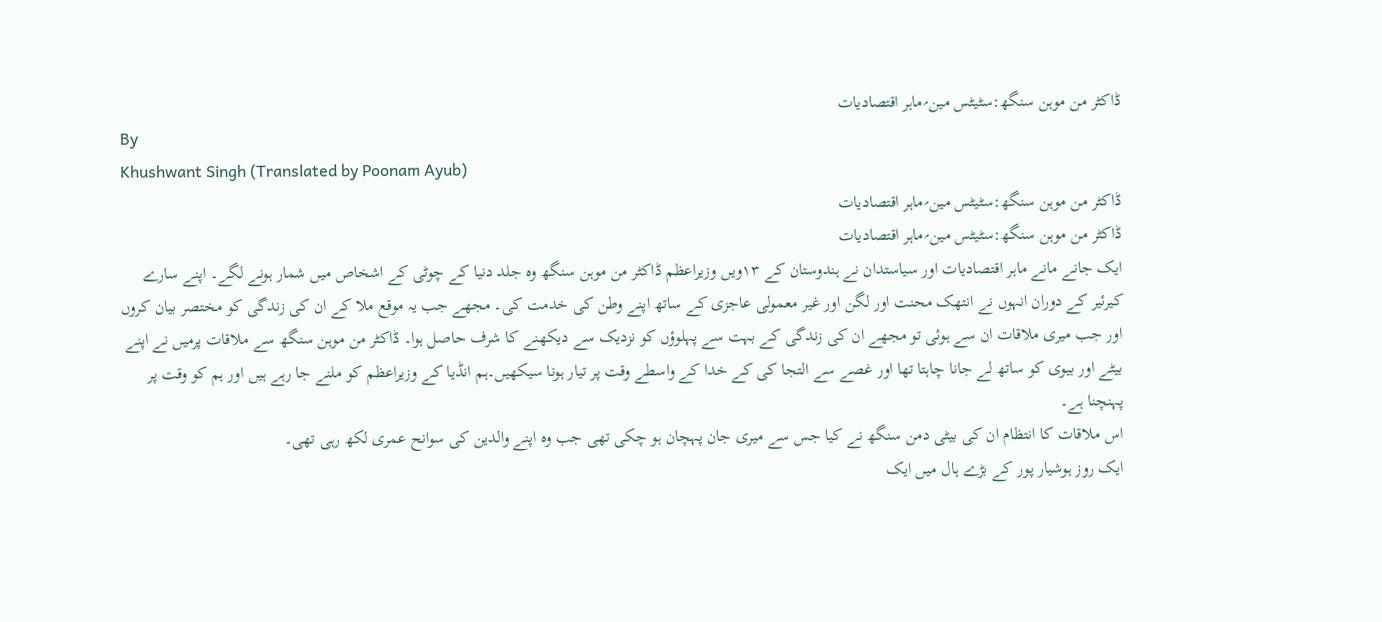ڈاکٹر من موہن سنگھ:سٹیٹس مین؍ماہر اقتصادیات
By
Khushwant Singh (Translated by Poonam Ayub)
ڈاکٹر من موہن سنگھ:سٹیٹس مین؍ماہر اقتصادیات
ڈاکٹر من موہن سنگھ:سٹیٹس مین؍ماہر اقتصادیات
ایک جانے مانے ماہر اقتصادیات اور سیاستدان نے ہندوستان کے ۱۳ویں وزیراعظم ڈاکٹر من موہن سنگھ وہ جلد دنیا کے چوٹی کے اشخاص میں شمار ہونے لگے۔ اپنے سارے کیرئیر کے دوران انہوں نے انتھک محنت اور لگن اور غیر معمولی عاجزی کے ساتھ اپنے وطن کی خدمت کی۔ مجھے جب یہ موقع ملا کے ان کی زندگی کو مختصر بیان کروں اور جب میری ملاقات ان سے ہوئی تو مجھے ان کی زندگی کے بہت سے پہلوؤں کو نزدیک سے دیکھنے کا شرف حاصل ہوا۔ ڈاکٹر من موہن سنگھ سے ملاقات پرمیں نے اپنے بیٹے اور بیوی کو ساتھ لے جانا چاہتا تھا اور غصے سے التجا کی کے خدا کے واسطے وقت پر تیار ہونا سیکھیں۔ہم انڈیا کے وزیراعظم کو ملنے جا رہے ہیں اور ہم کو وقت پر پہنچنا ہے۔
اس ملاقات کا انتظام ان کی بیٹی دمن سنگھ نے کیا جس سے میری جان پہچان ہو چکی تھی جب وہ اپنے والدین کی سوانح عمری لکھ رہی تھی۔
ایک روز ہوشیار پور کے بڑے ہال میں ایک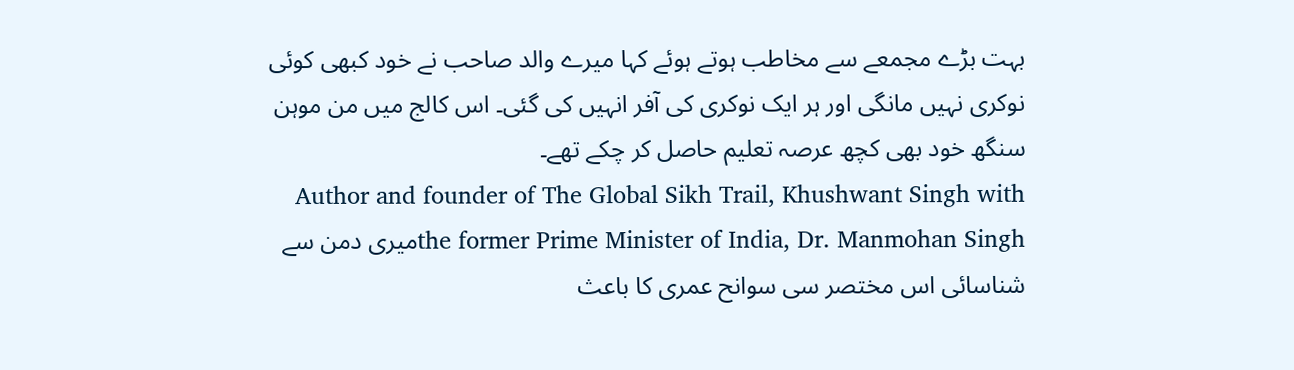بہت بڑے مجمعے سے مخاطب ہوتے ہوئے کہا میرے والد صاحب نے خود کبھی کوئی نوکری نہیں مانگی اور ہر ایک نوکری کی آفر انہیں کی گئی۔ اس کالج میں من موہن سنگھ خود بھی کچھ عرصہ تعلیم حاصل کر چکے تھے۔
Author and founder of The Global Sikh Trail, Khushwant Singh with the former Prime Minister of India, Dr. Manmohan Singhمیری دمن سے شناسائی اس مختصر سی سوانح عمری کا باعث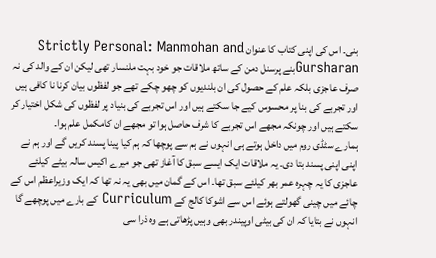بنی۔ اس کی اپنی کتاب کا عنوان Strictly Personal: Manmohan and Gursharanبنے پرسنل دمن کے ساتھ ملاقات جو خود بہت ملنسار تھی لیکن ان کے والد کی نہ صرف عاجزی بلکہ علم کے حصول کی ان بلندیوں کو چھو چکے تھے جو لفظوں بیان کرنا نا کافی ہیں اور تجربے کی بنا پر محسوس کیے جا سکتے ہیں اور اس تجربے کی بنیاد پر لفظوں کی شکل اختیار کر سکتے ہیں اور چونکہ مجھے اس تجربے کا شرف حاصل ہوا تو مجھے ان کامکمل علم ہوا۔
ہمارے سٹڈی روم میں داخل ہوتے ہی انہوں نے ہم سے پوچھا کہ ہم کیا پینا پسند کریں گے اور ہم نے اپنی اپنی پسند بتا دی۔ یہ ملاقات ایک ایسے سبق کا آغاز تھی جو میرے اکیس سالہ بیٹے کیلئے عاجزی کا یہ چہرہ عمر بھر کیلئے سبق تھا۔ اس کے گمان میں بھی یہ نہ تھا کہ ایک وزیراعظم اس کے چائے میں چینی گھولتے ہوئے اس سے اشوکا کالج کے Curriculum کے بارے میں پوچھے گا انہوں نے بتایا کہ ان کی بیٹی اوپیندر بھی وہیں پڑھاتی ہے وہ ذرا سی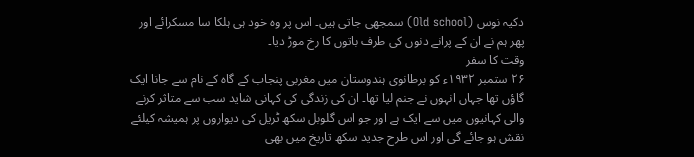دکیہ نوس (Old school) سمجھی جاتی ہیں۔ اس پر وہ خود ہی ہلکا سا مسکرائے اور پھر ہم نے ان کے پرانے دنوں کی طرف باتوں کا رخ موڑ دیا۔
وقت کا سفر
۲۶ ستمبر ۱۹۳۲ء کو برطانوی ہندوستان میں مغربی پنجاب کے گاہ کے نام سے جانا ایک گاؤں تھا جہاں انہوں نے جنم لیا تھا۔ ان کی زندگی کی کہانی شاید سب سے متاثر کرنے والی کہانیوں میں سے ایک ہے اور جو اس گلوبل سکھ ٹریل کی دیواروں پر ہمیشہ کیلئے نقش ہو جائے گی اور اس طرح جدید سکھ تاریخ میں بھی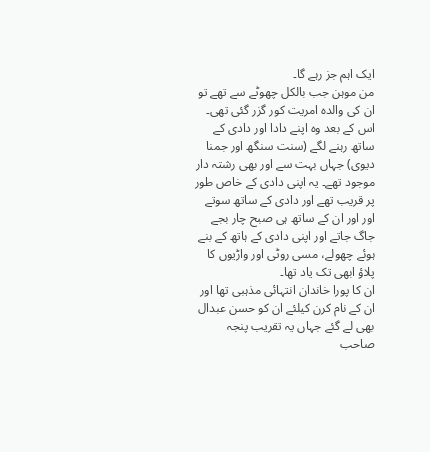ایک اہم جز رہے گا۔
من موہن جب بالکل چھوٹے سے تھے تو ان کی والدہ امریت کور گزر گئی تھی۔ اس کے بعد وہ اپنے دادا اور دادی کے ساتھ رہنے لگے (سنت سنگھ اور جمنا دیوی) جہاں بہت سے اور بھی رشتہ دار موجود تھے۔ یہ اپنی دادی کے خاص طور پر قریب تھے اور دادی کے ساتھ سوتے اور اور ان کے ساتھ ہی صبح چار بجے جاگ جاتے اور اپنی دادی کے ہاتھ کے بنے ہوئے چھولے، مسی روٹی اور واڑیوں کا پلاؤ ابھی تک یاد تھا۔
ان کا پورا خاندان انتہائی مذہبی تھا اور ان کے نام کرن کیلئے ان کو حسن عبدال بھی لے گئے جہاں یہ تقریب پنجہ صاحب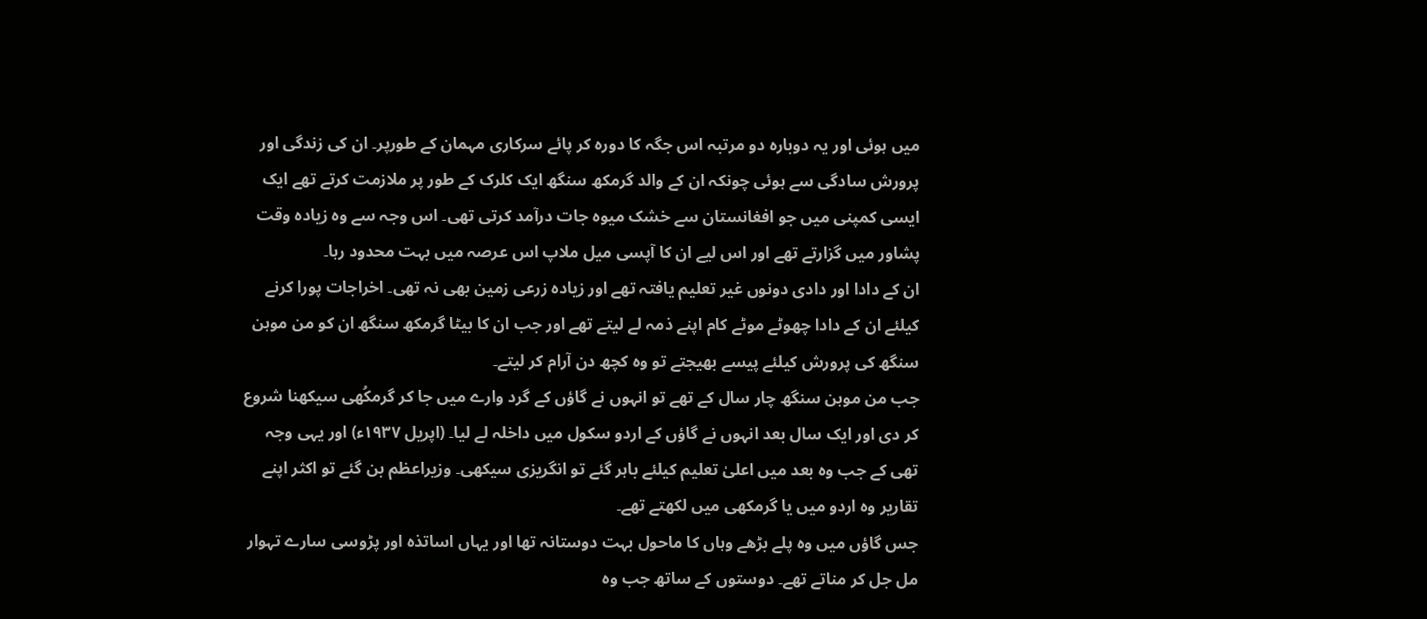میں ہوئی اور یہ دوبارہ دو مرتبہ اس جگہ کا دورہ کر پائے سرکاری مہمان کے طورپر۔ ان کی زندگی اور پرورش سادگی سے ہوئی چونکہ ان کے والد گرمکھ سنگھ ایک کلرک کے طور پر ملازمت کرتے تھے ایک ایسی کمپنی میں جو افغانستان سے خشک میوہ جات درآمد کرتی تھی۔ اس وجہ سے وہ زیادہ وقت پشاور میں گزارتے تھے اور اس لیے ان کا آپسی میل ملاپ اس عرصہ میں بہت محدود رہا۔
ان کے دادا اور دادی دونوں غیر تعلیم یافتہ تھے اور زیادہ زرعی زمین بھی نہ تھی۔ اخراجات پورا کرنے کیلئے ان کے دادا چھوٹے موٹے کام اپنے ذمہ لے لیتے تھے اور جب ان کا بیٹا گرمکھ سنگھ ان کو من موہن سنگھ کی پرورش کیلئے پیسے بھیجتے تو وہ کچھ دن آرام کر لیتے۔
جب من موہن سنگھ چار سال کے تھے تو انہوں نے گاؤں کے گرد وارے میں جا کر گرمکُھی سیکھنا شروع کر دی اور ایک سال بعد انہوں نے گاؤں کے اردو سکول میں داخلہ لے لیا۔ (اپریل ۱۹۳۷ء) اور یہی وجہ تھی کے جب وہ بعد میں اعلیٰ تعلیم کیلئے باہر گئے تو انگریزی سیکھی۔ وزیراعظم بن گئے تو اکثر اپنے تقاریر وہ اردو میں یا گرمکھی میں لکھتے تھے۔
جس گاؤں میں وہ پلے بڑھے وہاں کا ماحول بہت دوستانہ تھا اور یہاں اساتذہ اور پڑوسی سارے تہوار مل جل کر مناتے تھے۔ دوستوں کے ساتھ جب وہ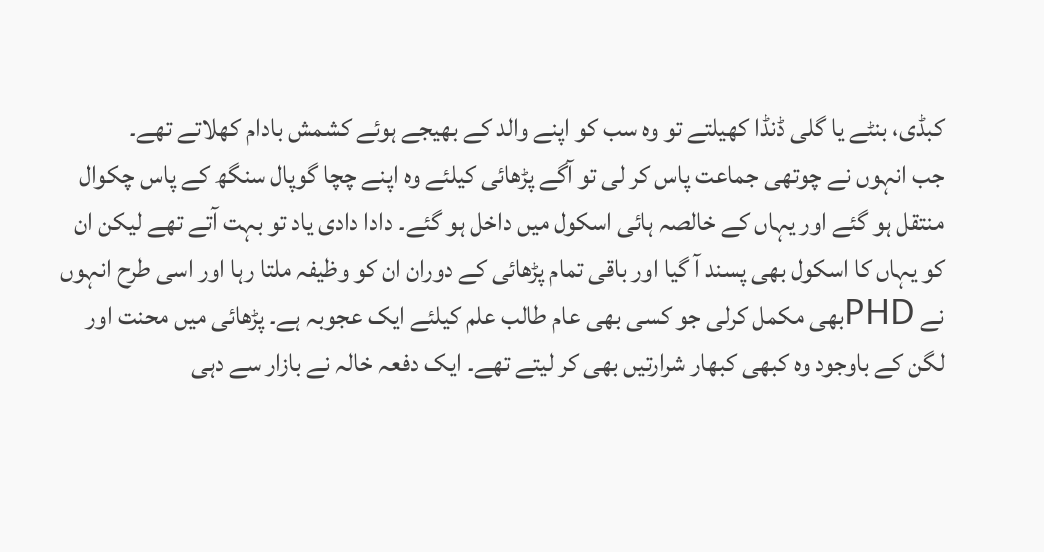کبڈی، بنٹے یا گلی ڈنڈا کھیلتے تو وہ سب کو اپنے والد کے بھیجے ہوئے کشمش بادام کھلاتے تھے۔
جب انہوں نے چوتھی جماعت پاس کر لی تو آگے پڑھائی کیلئے وہ اپنے چچا گوپال سنگھ کے پاس چکوال منتقل ہو گئے اور یہاں کے خالصہ ہائی اسکول میں داخل ہو گئے۔ دادا دادی یاد تو بہت آتے تھے لیکن ان کو یہاں کا اسکول بھی پسند آ گیا اور باقی تمام پڑھائی کے دوران ان کو وظیفہ ملتا رہا اور اسی طرح انہوں نے PHDبھی مکمل کرلی جو کسی بھی عام طالب علم کیلئے ایک عجوبہ ہے۔ پڑھائی میں محنت اور لگن کے باوجود وہ کبھی کبھار شرارتیں بھی کر لیتے تھے۔ ایک دفعہ خالہ نے بازار سے دہی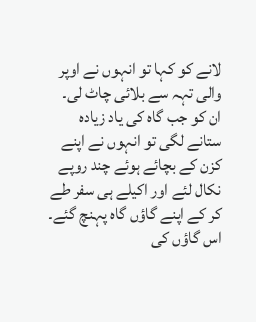لانے کو کہا تو انہوں نے اوپر والی تہہ سے بلائی چاٹ لی۔ ان کو جب گاہ کی یاد زیادہ ستانے لگی تو انہوں نے اپنے کزن کے بچائے ہوئے چند روپے نکال لئے اور اکیلے ہی سفر طے کر کے اپنے گاؤں گاہ پہنچ گئے۔
اس گاؤں کی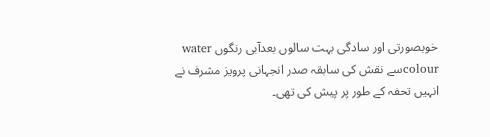خوبصورتی اور سادگی بہت سالوں بعدآبی رنگوں water colourسے نقش کی سابقہ صدر انجہانی پرویز مشرف نے انہیں تحفہ کے طور پر پیش کی تھی۔